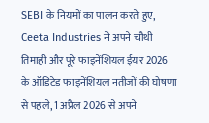SEBI के नियमों का पालन करते हुए, Ceeta Industries ने अपने चौथी तिमाही और पूरे फाइनेंशियल ईयर 2026 के ऑडिटेड फाइनेंशियल नतीजों की घोषणा से पहले, 1 अप्रैल 2026 से अपने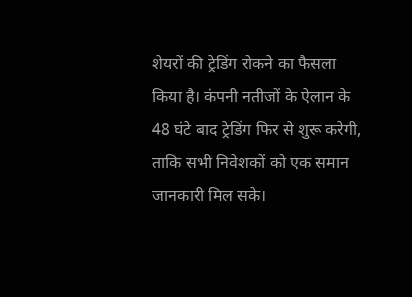शेयरों की ट्रेडिंग रोकने का फैसला किया है। कंपनी नतीजों के ऐलान के 48 घंटे बाद ट्रेडिंग फिर से शुरू करेगी, ताकि सभी निवेशकों को एक समान जानकारी मिल सके।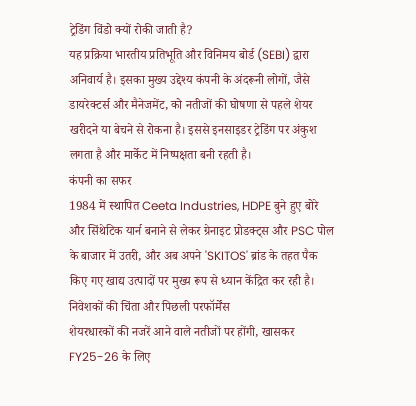ट्रेडिंग विंडो क्यों रोकी जाती है?
यह प्रक्रिया भारतीय प्रतिभूति और विनिमय बोर्ड (SEBI) द्वारा अनिवार्य है। इसका मुख्य उद्देश्य कंपनी के अंदरूनी लोगों, जैसे डायरेक्टर्स और मैनेजमेंट, को नतीजों की घोषणा से पहले शेयर खरीदने या बेचने से रोकना है। इससे इनसाइडर ट्रेडिंग पर अंकुश लगता है और मार्केट में निष्पक्षता बनी रहती है।
कंपनी का सफर
1984 में स्थापित Ceeta Industries, HDPE बुने हुए बोरे और सिंथेटिक यार्न बनाने से लेकर ग्रेनाइट प्रोडक्ट्स और PSC पोल के बाजार में उतरी, और अब अपने 'SKITOS' ब्रांड के तहत पैक किए गए खाद्य उत्पादों पर मुख्य रूप से ध्यान केंद्रित कर रही है।
निवेशकों की चिंता और पिछली परफॉर्मेंस
शेयरधारकों की नजरें आने वाले नतीजों पर होंगी, खासकर FY25-26 के लिए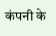कंपनी के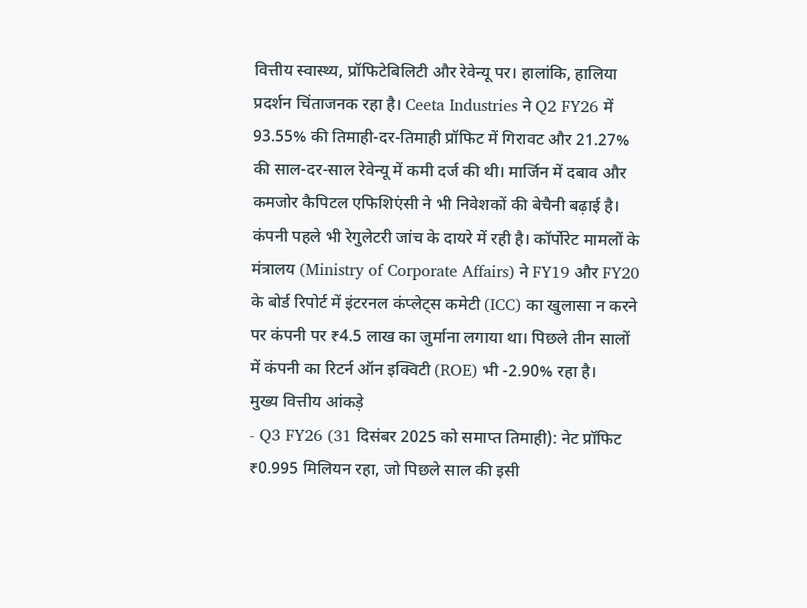वित्तीय स्वास्थ्य, प्रॉफिटेबिलिटी और रेवेन्यू पर। हालांकि, हालिया प्रदर्शन चिंताजनक रहा है। Ceeta Industries ने Q2 FY26 में 93.55% की तिमाही-दर-तिमाही प्रॉफिट में गिरावट और 21.27% की साल-दर-साल रेवेन्यू में कमी दर्ज की थी। मार्जिन में दबाव और कमजोर कैपिटल एफिशिएंसी ने भी निवेशकों की बेचैनी बढ़ाई है।
कंपनी पहले भी रेगुलेटरी जांच के दायरे में रही है। कॉर्पोरेट मामलों के मंत्रालय (Ministry of Corporate Affairs) ने FY19 और FY20 के बोर्ड रिपोर्ट में इंटरनल कंप्लेट्स कमेटी (ICC) का खुलासा न करने पर कंपनी पर ₹4.5 लाख का जुर्माना लगाया था। पिछले तीन सालों में कंपनी का रिटर्न ऑन इक्विटी (ROE) भी -2.90% रहा है।
मुख्य वित्तीय आंकड़े
- Q3 FY26 (31 दिसंबर 2025 को समाप्त तिमाही): नेट प्रॉफिट ₹0.995 मिलियन रहा, जो पिछले साल की इसी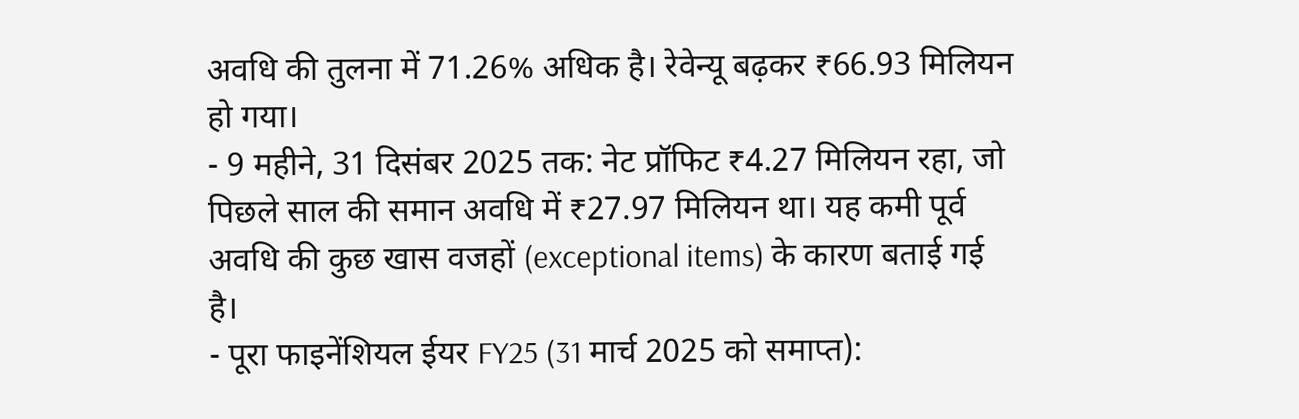अवधि की तुलना में 71.26% अधिक है। रेवेन्यू बढ़कर ₹66.93 मिलियन हो गया।
- 9 महीने, 31 दिसंबर 2025 तक: नेट प्रॉफिट ₹4.27 मिलियन रहा, जो पिछले साल की समान अवधि में ₹27.97 मिलियन था। यह कमी पूर्व अवधि की कुछ खास वजहों (exceptional items) के कारण बताई गई है।
- पूरा फाइनेंशियल ईयर FY25 (31 मार्च 2025 को समाप्त):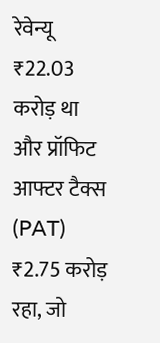रेवेन्यू ₹22.03 करोड़ था और प्रॉफिट आफ्टर टैक्स (PAT) ₹2.75 करोड़ रहा, जो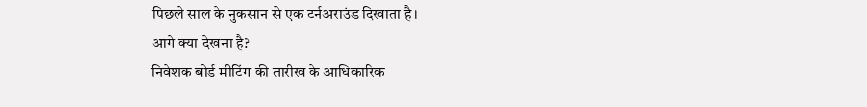पिछले साल के नुकसान से एक टर्नअराउंड दिखाता है।
आगे क्या देखना है?
निवेशक बोर्ड मीटिंग की तारीख के आधिकारिक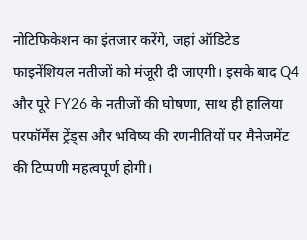नोटिफिकेशन का इंतजार करेंगे, जहां ऑडिटेड फाइनेंशियल नतीजों को मंजूरी दी जाएगी। इसके बाद Q4 और पूरे FY26 के नतीजों की घोषणा, साथ ही हालिया परफॉर्मेंस ट्रेंड्स और भविष्य की रणनीतियों पर मैनेजमेंट की टिप्पणी महत्वपूर्ण होगी।